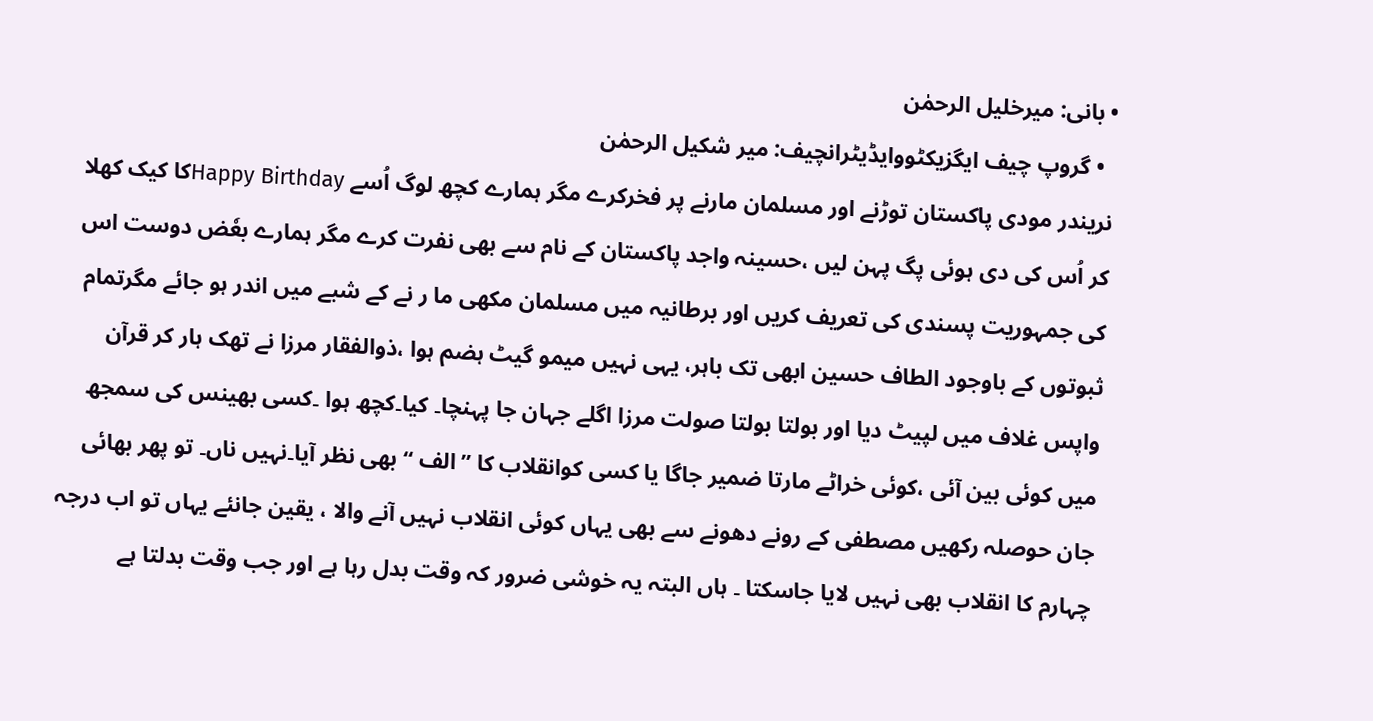• بانی: میرخلیل الرحمٰن
  • گروپ چیف ایگزیکٹووایڈیٹرانچیف: میر شکیل الرحمٰن
نریندر مودی پاکستان توڑنے اور مسلمان مارنے پر فخرکرے مگر ہمارے کچھ لوگ اُسے Happy Birthdayکا کیک کھلا کر اُس کی دی ہوئی پگ پہن لیں ،حسینہ واجد پاکستان کے نام سے بھی نفرت کرے مگر ہمارے بعٗض دوست اس کی جمہوریت پسندی کی تعریف کریں اور برطانیہ میں مسلمان مکھی ما ر نے کے شبے میں اندر ہو جائے مگرتمام ثبوتوں کے باوجود الطاف حسین ابھی تک باہر، یہی نہیں میمو گیٹ ہضم ہوا ،ذوالفقار مرزا نے تھک ہار کر قرآن واپس غلاف میں لپیٹ دیا اور بولتا بولتا صولت مرزا اگلے جہان جا پہنچا۔ کیا۔کچھ ہوا ۔کسی بھینس کی سمجھ میں کوئی بین آئی ،کوئی خراٹے مارتا ضمیر جاگا یا کسی کوانقلاب کا ’’الف ‘‘ بھی نظر آیا۔نہیں ناں۔ تو پھر بھائی جان حوصلہ رکھیں مصطفی کے رونے دھونے سے بھی یہاں کوئی انقلاب نہیں آنے والا ، یقین جانئے یہاں تو اب درجہ چہارم کا انقلاب بھی نہیں لایا جاسکتا ۔ ہاں البتہ یہ خوشی ضرور کہ وقت بدل رہا ہے اور جب وقت بدلتا ہے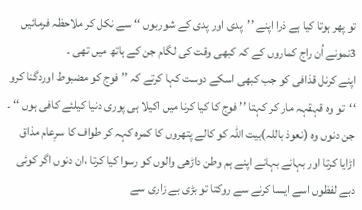تو پھر ہوتا کیا ہے ذرا اپنے ’’پدی اور پدی کے شوربوں ‘‘ سے نکل کر ملاحظہ فرمائیں 3نمونے اُن راج کماروں کے کہ کبھی وقت کی لگام جن کے ہاتھ میں تھی ۔
اپنے کرنل قذافی کو جب کبھی اسکے دوست کہا کرتے کہ ’’ فوج کو مضبوط اوردگنا کرو ‘‘تو وہ قہقہہ مار کر کہتا ’’ فوج کا کیا کرنا میں اکیلا ہی پوری دنیا کیلئے کافی ہوں ‘‘ ۔ جن دنوں وہ (نعوذ باللہ)بیت اللہ کو کالے پتھروں کا کمرہ کہہ کر طواف کا سرِعام مذاق اڑایا کرتا اور بہانے بہانے اپنے ہم وطن داڑھی والوں کو رسوا کیا کرتا ،ان دنوں اگر کوئی دبے لفظوں اسے ایسا کرنے سے روکتا تو بڑی بے زاری سے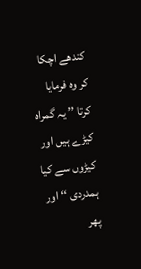کندھے اچکا کر وہ فرمایا کرتا ’’ یہ گمراہ کیڑے ہیں اور کیڑوں سے کیا ہمدردی ‘‘ اور پھر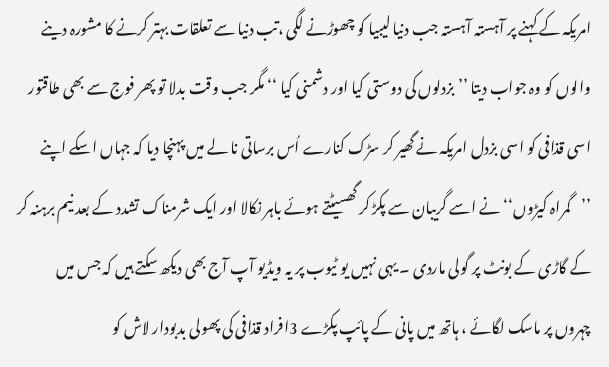امریکہ کے کہنے پر آہستہ آہستہ جب دنیا لیبیا کو چھوڑنے لگی ،تب دنیا سے تعلقات بہتر کرنے کا مشورہ دینے والوں کو وہ جواب دیتا ’’بزدلوں کی دوستی کیا اور دشمنی کیا ‘‘ مگر جب وقت بدلا تو پھر فوج سے بھی طاقتور اسی قذافی کو اسی بزدل امریکہ نے گھیر کر سڑک کنارے اُس برساتی نا لے میں پہنچا دیا کہ جہاں اسکے اپنے ’’گمراہ کیڑوں‘‘ نے اسے گریبان سے پکڑ کر گھسیٹتے ہوئے باہر نکالا اور ایک شرمناک تشدد کے بعد نیم برہنہ کر کے گاڑی کے بونٹ پر گولی ماردی ۔ یہی نہیں یو ٹیوب پر یہ ویڈیو آپ آج بھی دیکھ سکتے ہیں کہ جس میں چہروں پر ماسک لگائے ، ہاتھ میں پانی کے پائپ پکڑے 3افراد قذافی کی پھولی بدبودار لاش کو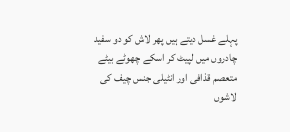پہلے غسل دیتے ہیں پھر لاش کو دو سفید چادروں میں لپیٹ کر اسکے چھوٹے بیٹے متعصم قذافی اور انٹیلی جنس چیف کی لاشوں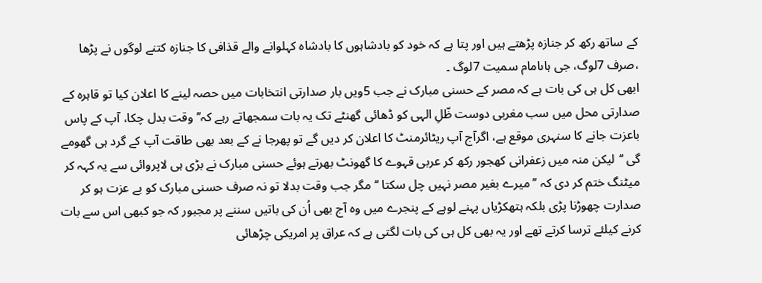کے ساتھ رکھ کر جنازہ پڑھتے ہیں اور پتا ہے کہ خود کو بادشاہوں کا بادشاہ کہلوانے والے قذافی کا جنازہ کتنے لوگوں نے پڑھا ،صرف 7لوگ، جی ہاںامام سمیت 7لوگ ۔
ابھی کل ہی کی بات ہے کہ مصر کے حسنی مبارک نے جب 5ویں بار صدارتی انتخابات میں حصہ لینے کا اعلان کیا تو قاہرہ کے صدارتی محل میں سب مغربی دوست ظّلِ الہی کو ڈھائی گھنٹے تک یہ بات سمجھاتے رہے کہ’’ وقت بدل چکا، آپ کے پاس باعزت جانے کا سنہری موقع ہے، اگرآج آپ ریٹائرمنٹ کا اعلان کر دیں گے تو پھرجا نے کے بعد بھی طاقت آپ کے گرد ہی گھومے گی ‘‘لیکن منہ میں زعفرانی کھجور رکھ کر عربی قہوے کا گھونٹ بھرتے ہوئے حسنی مبارک نے بڑی ہی لاپروائی سے یہ کہہ کر میٹنگ ختم کر دی کہ ’’ میرے بغیر مصر نہیں چل سکتا ‘‘ مگر جب وقت بدلا تو نہ صرف حسنی مبارک کو بے عزت ہو کر صدارت چھوڑنا پڑی بلکہ ہتھکڑیاں پہنے لوہے کے پنجرے میں وہ آج بھی اُن کی باتیں سننے پر مجبور کہ جو کبھی اس سے بات کرنے کیلئے ترسا کرتے تھے اور یہ بھی کل ہی کی بات لگتی ہے کہ عراق پر امریکی چڑھائی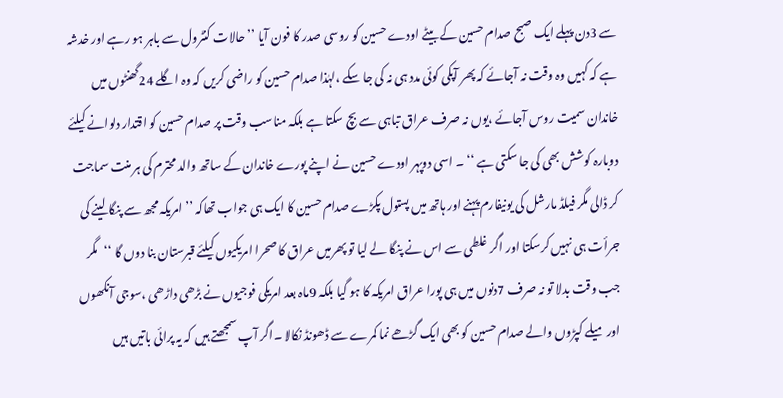سے 3دن پہلے ایک صبح صدام حسین کے بیٹے اودے حسین کو روسی صدر کا فون آیا ’’ حالات کنٹرول سے باہر ہو رہے اور خدشہ ہے کہ کہیں وہ وقت نہ آجائے کہ پھر آپکی کوئی مدد ہی نہ کی جا سکے ،لہٰذا صدام حسین کو راضی کریں کہ وہ اگلے 24گھنٹوں میں خاندان سمیت روس آجائے ،یوں نہ صرف عراق تباہی سے بچ سکتا ہے بلکہ مناسب وقت پر صدام حسین کو اقتدار دلوانے کیلئے دوبارہ کوشش بھی کی جا سکتی ہے ‘‘ ۔ اسی دوپہر اودے حسین نے اپنے پورے خاندان کے ساتھ والد محترم کی ہر منت سماجت کر ڈالی مگر فیلڈ مارشل کی یونیفارم پہنے اور ہاتھ میں پستول پکڑے صدام حسین کا ایک ہی جواب تھاکہ ’’ امریکہ مجھ سے پنگا لینے کی جرأت ہی نہیں کرسکتا اور اگر غلطی سے اس نے پنگا لے لیا تو پھرمیں عراق کا صحرا امریکیوں کیلئے قبرستان بنا دوں گا ‘‘مگر جب وقت بدلا تو نہ صرف 7دنوں میں ہی پورا عراق امریکہ کا ہو گیا بلکہ 9ماہ بعد امریکی فوجیوں نے بڑھی داڑھی ،سوجی آنکھوں اور میلے کپڑوں والے صدام حسین کو بھی ایک گڑھے نما کمرے سے ڈھونڈ نکالا ۔اگر آپ سمجھتے ہیں کہ یہ پرائی باتیں ہیں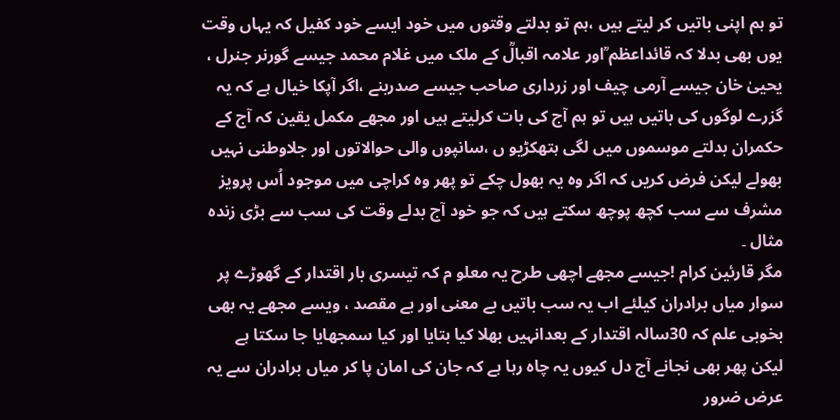تو ہم اپنی باتیں کر لیتے ہیں ،ہم تو بدلتے وقتوں میں خود ایسے خود کفیل کہ یہاں وقت یوں بھی بدلا کہ قائداعظم ؒاور علامہ اقبالؒ کے ملک میں غلام محمد جیسے گورنر جنرل ، یحییٰ خان جیسے آرمی چیف اور زرداری صاحب جیسے صدربنے ،اگر آپکا خیال ہے کہ یہ گزرے لوگوں کی باتیں ہیں تو ہم آج کی بات کرلیتے ہیں اور مجھے مکمل یقین کہ آج کے حکمران بدلتے موسموں میں لگی ہتھکڑیو ں ،سانپوں والی حوالاتوں اور جلاوطنی نہیں بھولے لیکن فرض کریں کہ اگر وہ یہ بھول چکے تو پھر وہ کراچی میں موجود اُس پرویز مشرف سے سب کچھ پوچھ سکتے ہیں کہ جو خود آج بدلے وقت کی سب سے بڑی زندہ مثال ۔
مگر قارئین کرام !جیسے مجھے اچھی طرح یہ معلو م کہ تیسری بار اقتدار کے گھوڑے پر سوار میاں برادران کیلئے اب یہ سب باتیں بے معنی اور بے مقصد ، ویسے مجھے یہ بھی بخوبی علم کہ 30سالہ اقتدار کے بعدانہیں بھلا کیا بتایا اور کیا سمجھایا جا سکتا ہے لیکن پھر بھی نجانے آج دل کیوں یہ چاہ رہا ہے کہ جان کی امان پا کر میاں برادران سے یہ عرض ضرور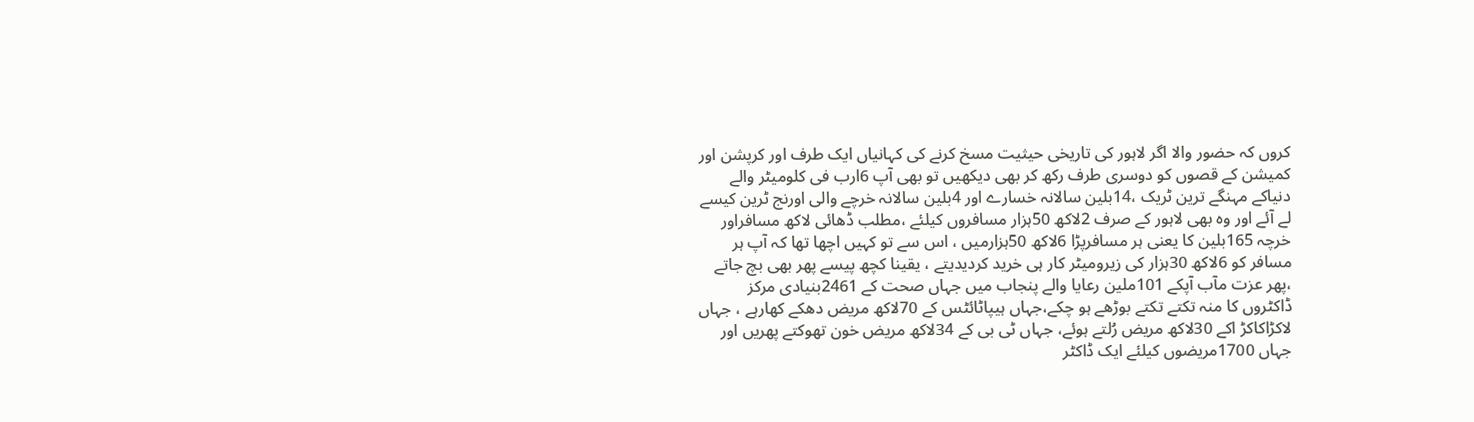کروں کہ حضور والا اگر لاہور کی تاریخی حیثیت مسخ کرنے کی کہانیاں ایک طرف اور کرپشن اور کمیشن کے قصوں کو دوسری طرف رکھ کر بھی دیکھیں تو بھی آپ 6ارب فی کلومیٹر والے دنیاکے مہنگے ترین ٹریک ،14بلین سالانہ خسارے اور 4بلین سالانہ خرچے والی اورنج ٹرین کیسے لے آئے اور وہ بھی لاہور کے صرف 2لاکھ 50ہزار مسافروں کیلئے ،مطلب ڈھائی لاکھ مسافراور خرچہ 165بلین کا یعنی ہر مسافرپڑا 6لاکھ 50ہزارمیں ، اس سے تو کہیں اچھا تھا کہ آپ ہر مسافر کو 6لاکھ 30ہزار کی زیرومیٹر کار ہی خرید کردیدیتے ، یقینا کچھ پیسے پھر بھی بچ جاتے ،پھر عزت مآب آپکے 101ملین رعایا والے پنجاب میں جہاں صحت کے 2461بنیادی مرکز ڈاکٹروں کا منہ تکتے تکتے بوڑھے ہو چکے،جہاں ہیپاٹائٹس کے 70لاکھ مریض دھکے کھارہے ، جہاں لاکڑاکاکڑ اکے 30لاکھ مریض رُلتے ہوئے، جہاں ٹی بی کے 34لاکھ مریض خون تھوکتے پھریں اور جہاں 1700مریضوں کیلئے ایک ڈاکٹر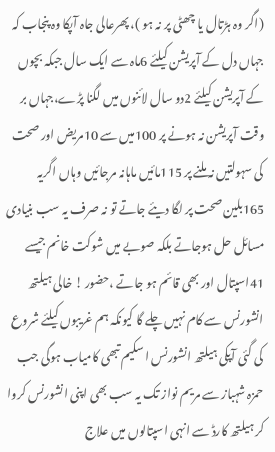(اگر وہ ہڑتال یا چھٹی پر نہ ہو )، پھرعالی جاہ آپکا وہ پنجاب کہ جہاں دل کے آپریشن کیلئے 6ماہ سے ایک سال جبکہ بچوں کے آپریشن کیلئے 2دو سال لائنوں میں لگنا پڑے،جہاں بر وقت آپریشن نہ ہونے پر 100میں سے 10مریض اور صحت کی سہولتیں نہ ملنے پر 115مائیں ماہانہ مرجائیں وہاں اگریہ 165بلین صحت پر لگا دیئے جاتے تو نہ صرف یہ سب بنیادی مسائل حل ہوجاتے بلکہ صوبے میں شوکت خانم جیسے 41اسپتال اور بھی قائم ہو جاتے ،حضور ! خالی ہیلتھ انشورنس سے کام نہیں چلے گا کیونکہ ہم غریبوں کیلئے شروع کی گئی آپکی ہیلتھ انشورنس ا سکیم تبھی کامیاب ہوگی جب حمزہ شہباز سے مریم نواز تک یہ سب بھی اپنی انشورنس کروا کر ہیلتھ کارڈ سے انہی اسپتالوں میں علاج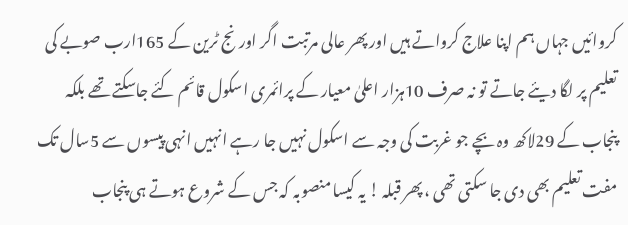کروائیں جہاں ہم اپنا علاج کرواتے ہیں اور پھر عالی مرتبت اگر اورنج ٹرین کے 165ارب صوبے کی تعلیم پر لگا دیئے جاتے تو نہ صرف 10ہزار اعلیٰ معیار کے پرائمری اسکول قائم کئے جاسکتے تھے بلکہ پنجاب کے 29لاکھ وہ بچے جو غربت کی وجہ سے اسکول نہیں جا رہے انہیں انہی پیسوں سے 5سال تک مفت تعلیم بھی دی جا سکتی تھی ، پھر قبلہ ! یہ کیسا منصوبہ کہ جس کے شروع ہوتے ہی پنجاب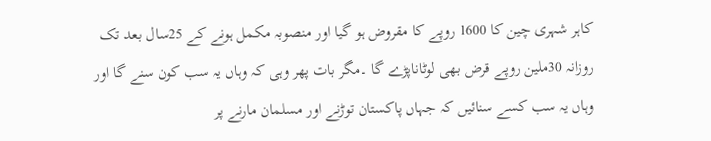کاہر شہری چین کا 1600 روپے کا مقروض ہو گیا اور منصوبہ مکمل ہونے کے 25سال بعد تک روزانہ 30ملین روپے قرض بھی لوٹاناپڑے گا ۔مگر بات پھر وہی کہ وہاں یہ سب کون سنے گا اور وہاں یہ سب کسے سنائیں کہ جہاں پاکستان توڑنے اور مسلمان مارنے پر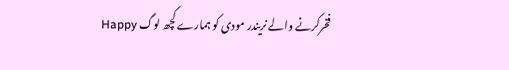فخرکرنے والے نریندر مودی کو ہمارے کچھ لوگ Happy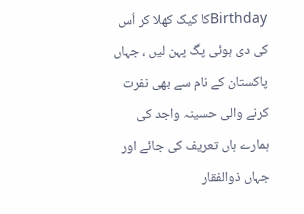Birthdayکا کیک کھلا کر اُس کی دی ہوئی پگ پہن لیں ، جہاں پاکستان کے نام سے بھی نفرت کرنے والی حسینہ واجد کی ہمارے ہاں تعریف کی جائے اور جہاں ذوالفقار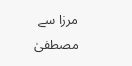مرزا سے مصطفیٰ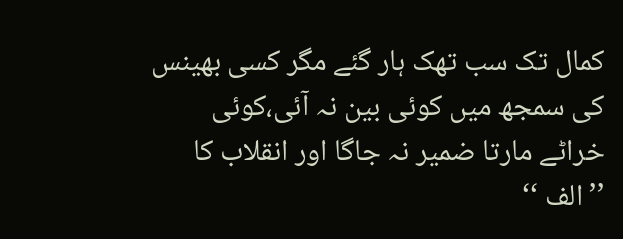کمال تک سب تھک ہار گئے مگر کسی بھینس کی سمجھ میں کوئی بین نہ آئی،کوئی خراٹے مارتا ضمیر نہ جاگا اور انقلاب کا ’’الف ‘‘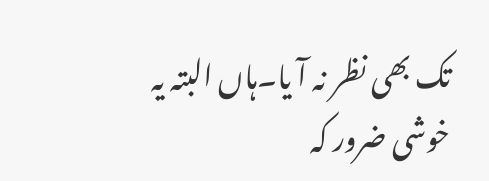تک بھی نظر نہ آ یا۔ہاں البتہ یہ خوشی ضرور کہ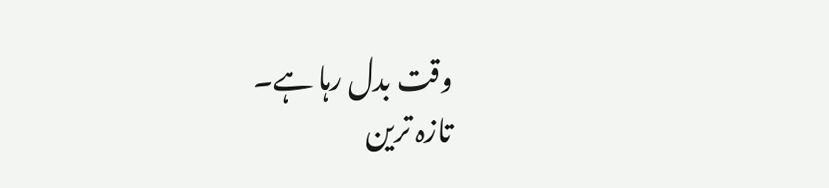وقت بدل رہا ہے۔
تازہ ترین